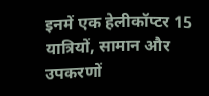इनमें एक हेलीकॉप्टर 15 यात्रियों, सामान और उपकरणों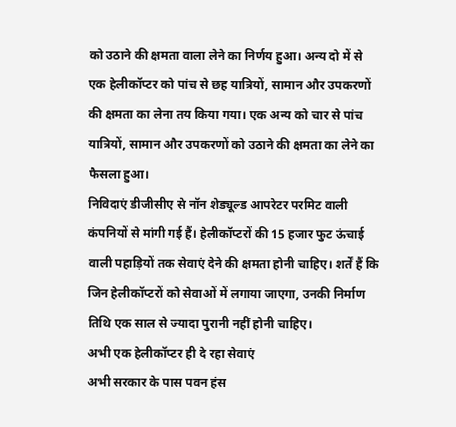को उठाने की क्षमता वाला लेने का निर्णय हुआ। अन्य दो में से एक हेलीकॉप्टर को पांच से छह यात्रियों, सामान और उपकरणों की क्षमता का लेना तय किया गया। एक अन्य को चार से पांच यात्रियों, सामान और उपकरणों को उठाने की क्षमता का लेने का फैसला हुआ।
निविदाएं डीजीसीए से नॉन शेड्यूल्ड आपरेटर परमिट वाली कंपनियों से मांगी गई हैं। हेलीकॉप्टरों की 15 हजार फुट ऊंचाई वाली पहाड़ियों तक सेवाएं देने की क्षमता होनी चाहिए। शर्तें हैं कि जिन हेलीकॉप्टरों को सेवाओं में लगाया जाएगा, उनकी निर्माण तिथि एक साल से ज्यादा पुरानी नहीं होनी चाहिए।
अभी एक हेलीकॉप्टर ही दे रहा सेवाएं
अभी सरकार के पास पवन हंस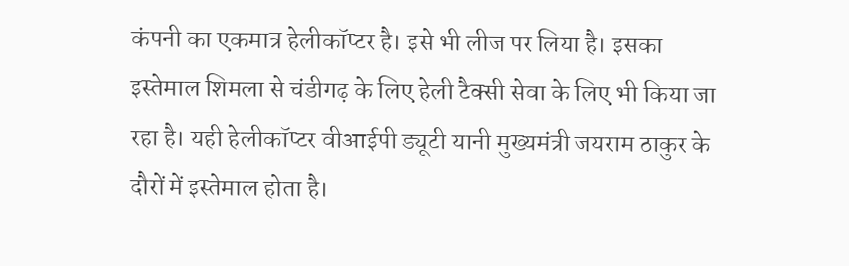कंपनी का एकमात्र हेलीकॉप्टर है। इसे भी लीज पर लिया है। इसका इस्तेमाल शिमला से चंडीगढ़ के लिए हेली टैक्सी सेवा के लिए भी किया जा रहा है। यही हेलीकॉप्टर वीआईपी ड्यूटी यानी मुख्यमंत्री जयराम ठाकुर के दौरों में इस्तेमाल होता है।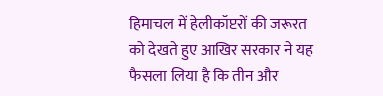हिमाचल में हेलीकॉप्टरों की जरूरत को देखते हुए आखिर सरकार ने यह फैसला लिया है कि तीन और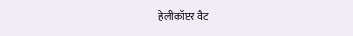हेलीकॉप्टर वैट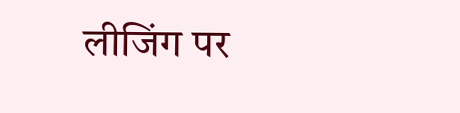लीजिंग पर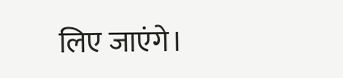लिए जाएंगे।